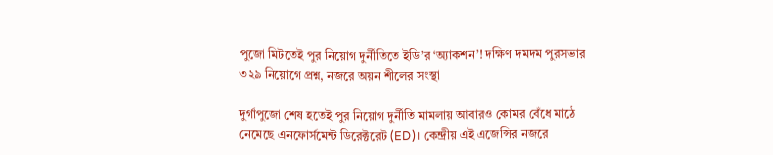পুজো মিটতেই পুর নিয়োগ দুর্নীতিতে ইডি’র ‘অ্যাকশন’! দক্ষিণ দমদম পুরসভার ৩২৯ নিয়োগে প্রশ্ন, নজরে অয়ন শীলের সংস্থা

দুর্গাপুজো শেষ হতেই পুর নিয়োগ দুর্নীতি মামলায় আবারও কোমর বেঁধে মাঠে নেমেছে এনফোর্সমেন্ট ডিরেক্টরেট (ED)। কেন্দ্রীয় এই এজেন্সির নজরে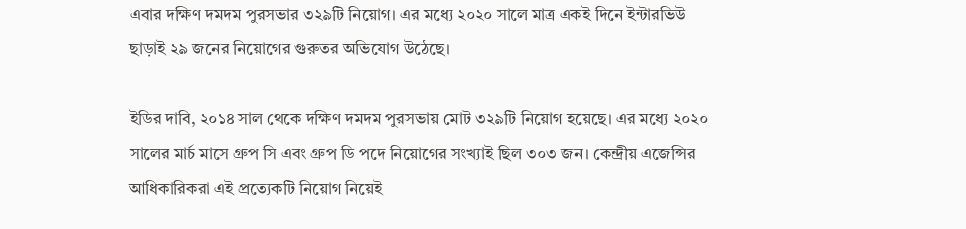এবার দক্ষিণ দমদম পুরসভার ৩২৯টি নিয়োগ। এর মধ্যে ২০২০ সালে মাত্র একই দিনে ইন্টারভিউ ছাড়াই ২৯ জনের নিয়োগের গুরুতর অভিযোগ উঠেছে।

ইডির দাবি, ২০১৪ সাল থেকে দক্ষিণ দমদম পুরসভায় মোট ৩২৯টি নিয়োগ হয়েছে। এর মধ্যে ২০২০ সালের মার্চ মাসে গ্রুপ সি এবং গ্রুপ ডি পদে নিয়োগের সংখ্যাই ছিল ৩০৩ জন। কেন্দ্রীয় এজেন্সির আধিকারিকরা এই প্রত্যেকটি নিয়োগ নিয়েই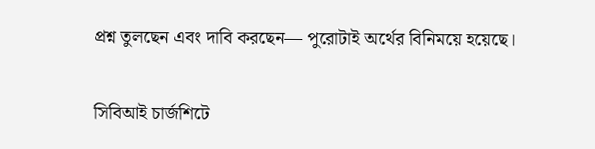প্রশ্ন তুলছেন এবং দাবি করছেন— পুরোটাই অর্থের বিনিময়ে হয়েছে।

সিবিআই চার্জশিটে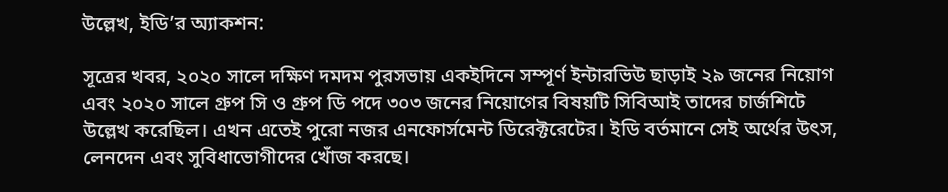উল্লেখ, ইডি’র অ্যাকশন:

সূত্রের খবর, ২০২০ সালে দক্ষিণ দমদম পুরসভায় একইদিনে সম্পূর্ণ ইন্টারভিউ ছাড়াই ২৯ জনের নিয়োগ এবং ২০২০ সালে গ্রুপ সি ও গ্রুপ ডি পদে ৩০৩ জনের নিয়োগের বিষয়টি সিবিআই তাদের চার্জশিটে উল্লেখ করেছিল। এখন এতেই পুরো নজর এনফোর্সমেন্ট ডিরেক্টরেটের। ইডি বর্তমানে সেই অর্থের উৎস, লেনদেন এবং সুবিধাভোগীদের খোঁজ করছে।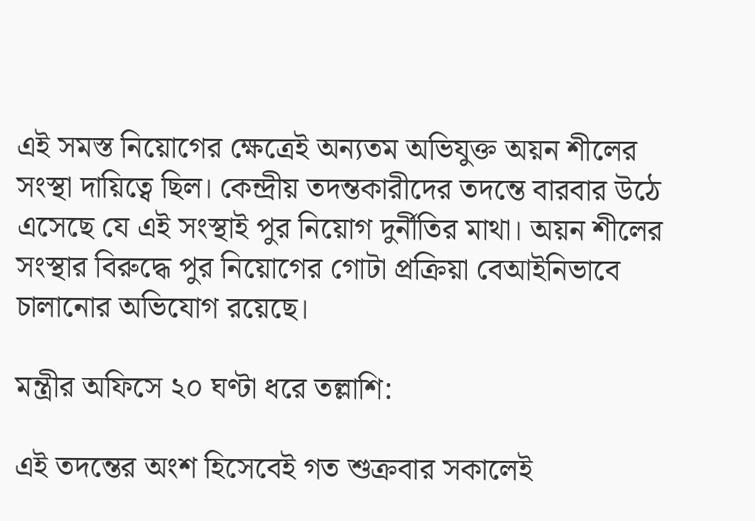এই সমস্ত নিয়োগের ক্ষেত্রেই অন্যতম অভিযুক্ত অয়ন শীলের সংস্থা দায়িত্বে ছিল। কেন্দ্রীয় তদন্তকারীদের তদন্তে বারবার উঠে এসেছে যে এই সংস্থাই পুর নিয়োগ দুর্নীতির মাথা। অয়ন শীলের সংস্থার বিরুদ্ধে পুর নিয়োগের গোটা প্রক্রিয়া বেআইনিভাবে চালানোর অভিযোগ রয়েছে।

মন্ত্রীর অফিসে ২০ ঘণ্টা ধরে তল্লাশি:

এই তদন্তের অংশ হিসেবেই গত শুক্রবার সকালেই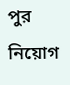পুর নিয়োগ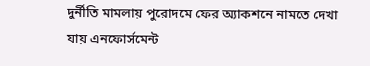দুর্নীতি মামলায় পুরোদমে ফের অ্যাকশনে নামতে দেখা যায় এনফোর্সমেন্ট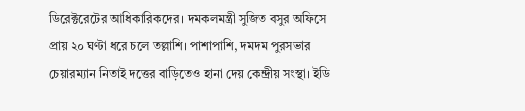ডিরেক্টরেটের আধিকারিকদের। দমকলমন্ত্রী সুজিত বসুর অফিসে প্রায় ২০ ঘণ্টা ধরে চলে তল্লাশি। পাশাপাশি, দমদম পুরসভার চেয়ারম্যান নিতাই দত্তের বাড়িতেও হানা দেয় কেন্দ্রীয় সংস্থা। ইডি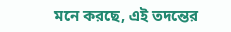মনে করছে, এই তদন্তের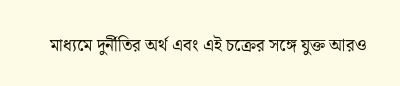মাধ্যমে দুর্নীতির অর্থ এবং এই চক্রের সঙ্গে যুক্ত আরও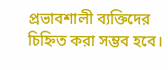প্রভাবশালী ব্যক্তিদের চিহ্নিত করা সম্ভব হবে।